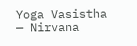Yoga Vasistha — Nirvana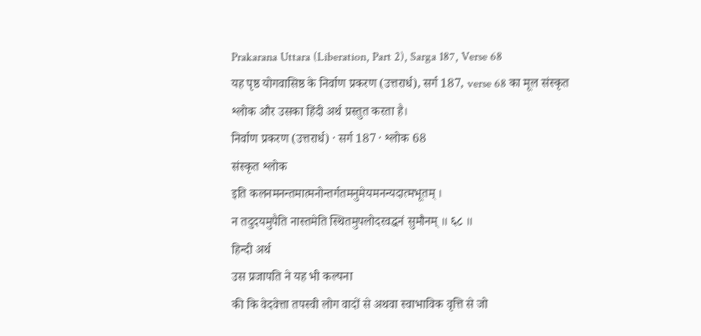Prakarana Uttara (Liberation, Part 2), Sarga 187, Verse 68
यह पृष्ठ योगवासिष्ठ के निर्वाण प्रकरण (उत्तरार्ध), सर्ग 187, verse 68 का मूल संस्कृत श्लोक और उसका हिंदी अर्थ प्रस्तुत करता है।
निर्वाण प्रकरण (उत्तरार्ध) · सर्ग 187 · श्लोक 68
संस्कृत श्लोक
इति कलनमनन्तमात्मनोन्तर्गतमनुमेयमनन्यदात्मभूतम् ।
न तदुदयमुपैति नास्तमेति स्थितमुपलोदरवद्धनं सुमौनम् ॥ ६८ ॥
हिन्दी अर्थ
उस प्रजापति ने यह भी कल्पना
की कि वेदवेत्ता तपस्वी लोग वादों से अथवा स्वाभाविक वृत्ति से जो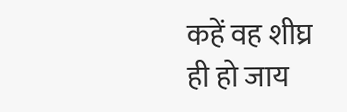कहें वह शीघ्र ही हो जाय